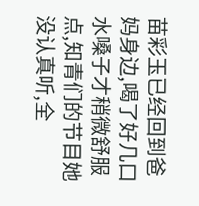苗彩玉已经回到爸妈身边,喝了好几口水嗓子才稍微舒服点,知青们的节目她没认真听,全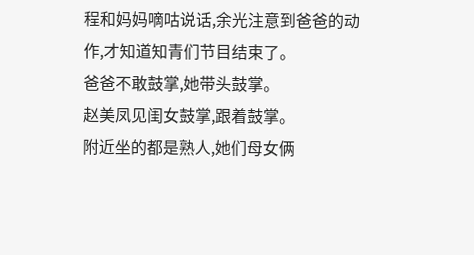程和妈妈嘀咕说话,余光注意到爸爸的动作,才知道知青们节目结束了。
爸爸不敢鼓掌,她带头鼓掌。
赵美凤见闺女鼓掌,跟着鼓掌。
附近坐的都是熟人,她们母女俩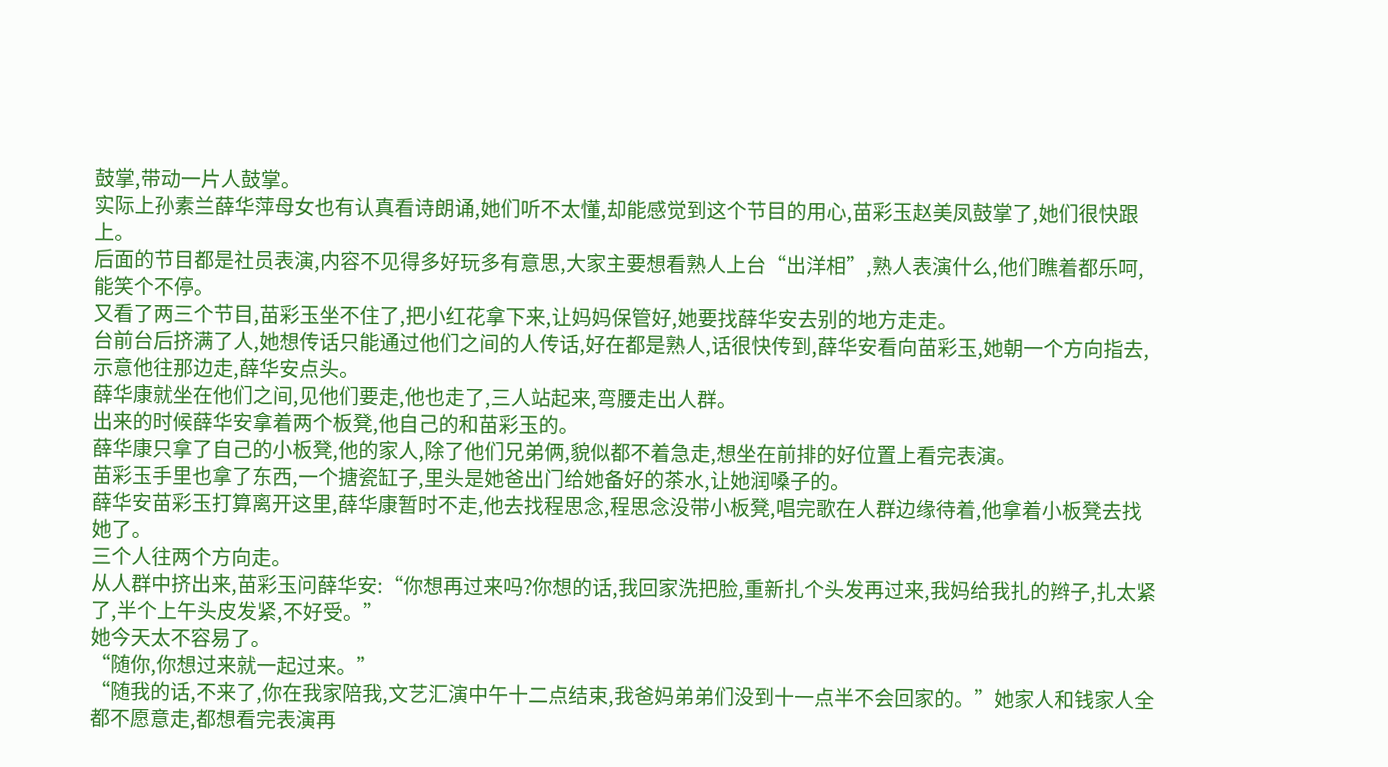鼓掌,带动一片人鼓掌。
实际上孙素兰薛华萍母女也有认真看诗朗诵,她们听不太懂,却能感觉到这个节目的用心,苗彩玉赵美凤鼓掌了,她们很快跟上。
后面的节目都是社员表演,内容不见得多好玩多有意思,大家主要想看熟人上台“出洋相”,熟人表演什么,他们瞧着都乐呵,能笑个不停。
又看了两三个节目,苗彩玉坐不住了,把小红花拿下来,让妈妈保管好,她要找薛华安去别的地方走走。
台前台后挤满了人,她想传话只能通过他们之间的人传话,好在都是熟人,话很快传到,薛华安看向苗彩玉,她朝一个方向指去,示意他往那边走,薛华安点头。
薛华康就坐在他们之间,见他们要走,他也走了,三人站起来,弯腰走出人群。
出来的时候薛华安拿着两个板凳,他自己的和苗彩玉的。
薛华康只拿了自己的小板凳,他的家人,除了他们兄弟俩,貌似都不着急走,想坐在前排的好位置上看完表演。
苗彩玉手里也拿了东西,一个搪瓷缸子,里头是她爸出门给她备好的茶水,让她润嗓子的。
薛华安苗彩玉打算离开这里,薛华康暂时不走,他去找程思念,程思念没带小板凳,唱完歌在人群边缘待着,他拿着小板凳去找她了。
三个人往两个方向走。
从人群中挤出来,苗彩玉问薛华安:“你想再过来吗?你想的话,我回家洗把脸,重新扎个头发再过来,我妈给我扎的辫子,扎太紧了,半个上午头皮发紧,不好受。”
她今天太不容易了。
“随你,你想过来就一起过来。”
“随我的话,不来了,你在我家陪我,文艺汇演中午十二点结束,我爸妈弟弟们没到十一点半不会回家的。”她家人和钱家人全都不愿意走,都想看完表演再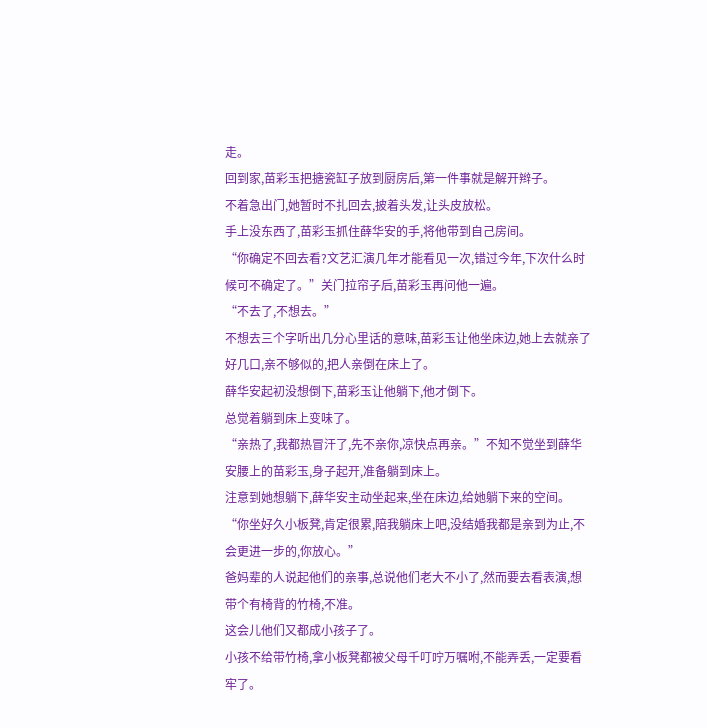走。
回到家,苗彩玉把搪瓷缸子放到厨房后,第一件事就是解开辫子。
不着急出门,她暂时不扎回去,披着头发,让头皮放松。
手上没东西了,苗彩玉抓住薛华安的手,将他带到自己房间。
“你确定不回去看?文艺汇演几年才能看见一次,错过今年,下次什么时候可不确定了。”关门拉帘子后,苗彩玉再问他一遍。
“不去了,不想去。”
不想去三个字听出几分心里话的意味,苗彩玉让他坐床边,她上去就亲了好几口,亲不够似的,把人亲倒在床上了。
薛华安起初没想倒下,苗彩玉让他躺下,他才倒下。
总觉着躺到床上变味了。
“亲热了,我都热冒汗了,先不亲你,凉快点再亲。”不知不觉坐到薛华安腰上的苗彩玉,身子起开,准备躺到床上。
注意到她想躺下,薛华安主动坐起来,坐在床边,给她躺下来的空间。
“你坐好久小板凳,肯定很累,陪我躺床上吧,没结婚我都是亲到为止,不会更进一步的,你放心。”
爸妈辈的人说起他们的亲事,总说他们老大不小了,然而要去看表演,想带个有椅背的竹椅,不准。
这会儿他们又都成小孩子了。
小孩不给带竹椅,拿小板凳都被父母千叮咛万嘱咐,不能弄丢,一定要看牢了。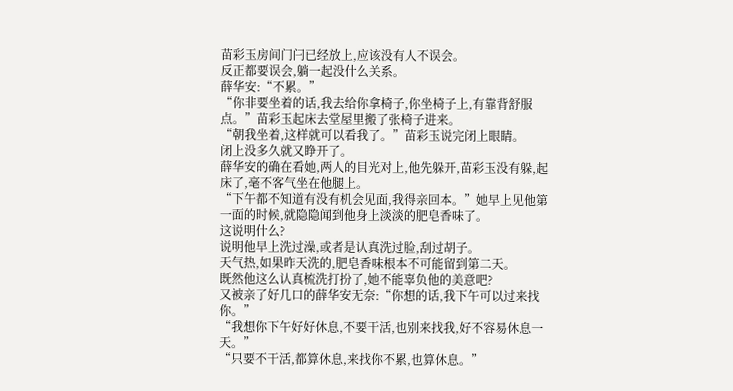苗彩玉房间门闩已经放上,应该没有人不误会。
反正都要误会,躺一起没什么关系。
薛华安:“不累。”
“你非要坐着的话,我去给你拿椅子,你坐椅子上,有靠背舒服点。”苗彩玉起床去堂屋里搬了张椅子进来。
“朝我坐着,这样就可以看我了。”苗彩玉说完闭上眼睛。
闭上没多久就又睁开了。
薛华安的确在看她,两人的目光对上,他先躲开,苗彩玉没有躲,起床了,毫不客气坐在他腿上。
“下午都不知道有没有机会见面,我得亲回本。”她早上见他第一面的时候,就隐隐闻到他身上淡淡的肥皂香味了。
这说明什么?
说明他早上洗过澡,或者是认真洗过脸,刮过胡子。
天气热,如果昨天洗的,肥皂香味根本不可能留到第二天。
既然他这么认真梳洗打扮了,她不能辜负他的美意吧?
又被亲了好几口的薛华安无奈:“你想的话,我下午可以过来找你。”
“我想你下午好好休息,不要干活,也别来找我,好不容易休息一天。”
“只要不干活,都算休息,来找你不累,也算休息。”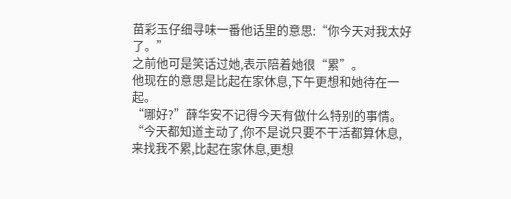苗彩玉仔细寻味一番他话里的意思:“你今天对我太好了。”
之前他可是笑话过她,表示陪着她很“累”。
他现在的意思是比起在家休息,下午更想和她待在一起。
“哪好?”薛华安不记得今天有做什么特别的事情。
“今天都知道主动了,你不是说只要不干活都算休息,来找我不累,比起在家休息,更想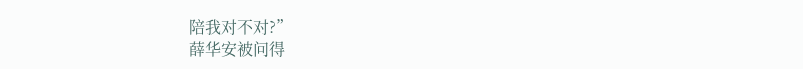陪我对不对?”
薛华安被问得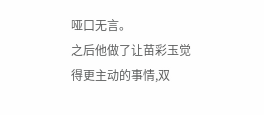哑口无言。
之后他做了让苗彩玉觉得更主动的事情,双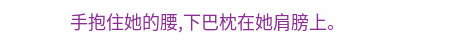手抱住她的腰,下巴枕在她肩膀上。